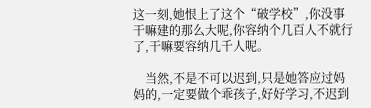这一刻,她恨上了这个“破学校”,你没事干嘛建的那么大呢,你容纳个几百人不就行了,干嘛要容纳几千人呢。

    当然,不是不可以迟到,只是她答应过妈妈的,一定要做个乖孩子,好好学习,不迟到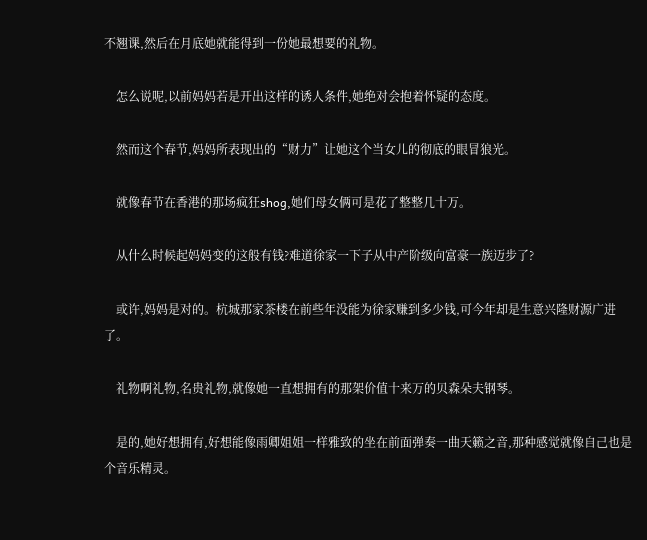不翘课,然后在月底她就能得到一份她最想要的礼物。

    怎么说呢,以前妈妈若是开出这样的诱人条件,她绝对会抱着怀疑的态度。

    然而这个春节,妈妈所表现出的“财力”让她这个当女儿的彻底的眼冒狼光。

    就像春节在香港的那场疯狂shog,她们母女俩可是花了整整几十万。

    从什么时候起妈妈变的这般有钱?难道徐家一下子从中产阶级向富豪一族迈步了?

    或许,妈妈是对的。杭城那家茶楼在前些年没能为徐家赚到多少钱,可今年却是生意兴隆财源广进了。

    礼物啊礼物,名贵礼物,就像她一直想拥有的那架价值十来万的贝森朵夫钢琴。

    是的,她好想拥有,好想能像雨卿姐姐一样雅致的坐在前面弹奏一曲天籁之音,那种感觉就像自己也是个音乐精灵。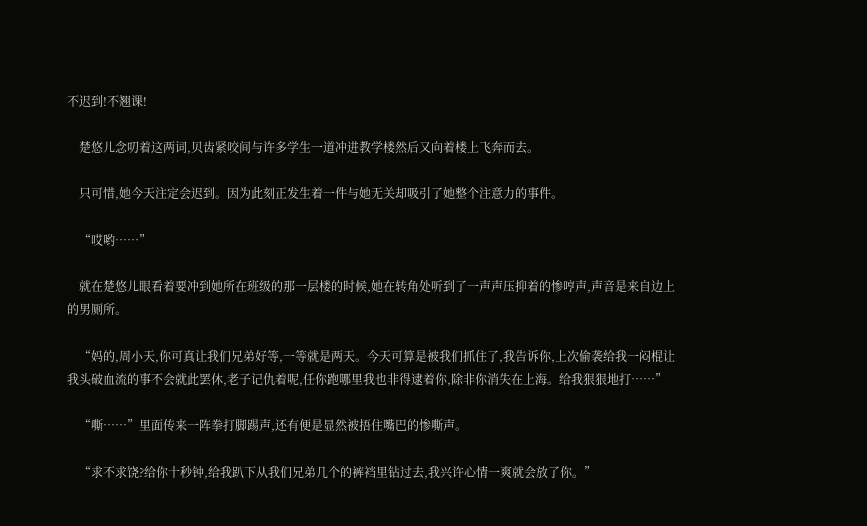不迟到!不翘课!

    楚悠儿念叨着这两词,贝齿紧咬间与许多学生一道冲进教学楼然后又向着楼上飞奔而去。

    只可惜,她今天注定会迟到。因为此刻正发生着一件与她无关却吸引了她整个注意力的事件。

    “哎哟……”

    就在楚悠儿眼看着要冲到她所在班级的那一层楼的时候,她在转角处听到了一声声压抑着的惨哼声,声音是来自边上的男厕所。

    “妈的,周小天,你可真让我们兄弟好等,一等就是两天。今天可算是被我们抓住了,我告诉你,上次偷袭给我一闷棍让我头破血流的事不会就此罢休,老子记仇着呢,任你跑哪里我也非得逮着你,除非你消失在上海。给我狠狠地打……”

    “嘶……”里面传来一阵拳打脚踢声,还有便是显然被捂住嘴巴的惨嘶声。

    “求不求饶?给你十秒钟,给我趴下从我们兄弟几个的裤裆里钻过去,我兴许心情一爽就会放了你。”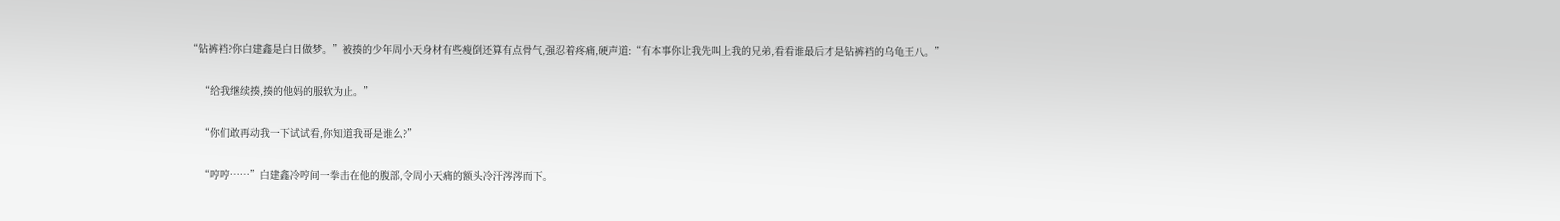“钻裤裆?你白建鑫是白日做梦。”被揍的少年周小天身材有些瘦倒还算有点骨气,强忍着疼痛,硬声道:“有本事你让我先叫上我的兄弟,看看谁最后才是钻裤裆的乌龟王八。”

    “给我继续揍,揍的他妈的服软为止。”

    “你们敢再动我一下试试看,你知道我哥是谁么?”

    “哼哼……”白建鑫冷哼间一拳击在他的腹部,令周小天痛的额头冷汗涔涔而下。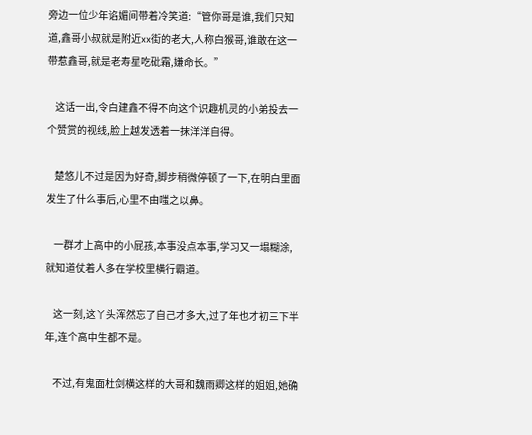旁边一位少年谄媚间带着冷笑道:“管你哥是谁,我们只知道,鑫哥小叔就是附近xx街的老大,人称白猴哥,谁敢在这一带惹鑫哥,就是老寿星吃砒霜,嫌命长。”

    这话一出,令白建鑫不得不向这个识趣机灵的小弟投去一个赞赏的视线,脸上越发透着一抹洋洋自得。

    楚悠儿不过是因为好奇,脚步稍微停顿了一下,在明白里面发生了什么事后,心里不由嗤之以鼻。

    一群才上高中的小屁孩,本事没点本事,学习又一塌糊涂,就知道仗着人多在学校里横行霸道。

    这一刻,这丫头浑然忘了自己才多大,过了年也才初三下半年,连个高中生都不是。

    不过,有鬼面杜剑横这样的大哥和魏雨卿这样的姐姐,她确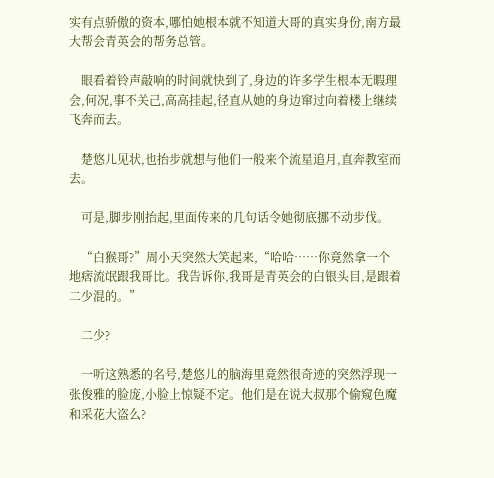实有点骄傲的资本,哪怕她根本就不知道大哥的真实身份,南方最大帮会青英会的帮务总管。

    眼看着铃声敲响的时间就快到了,身边的许多学生根本无暇理会,何况,事不关己,高高挂起,径直从她的身边窜过向着楼上继续飞奔而去。

    楚悠儿见状,也抬步就想与他们一般来个流星追月,直奔教室而去。

    可是,脚步刚抬起,里面传来的几句话令她彻底挪不动步伐。

    “白猴哥?”周小天突然大笑起来,“哈哈……你竟然拿一个地痞流氓跟我哥比。我告诉你,我哥是青英会的白银头目,是跟着二少混的。”

    二少?

    一听这熟悉的名号,楚悠儿的脑海里竟然很奇迹的突然浮现一张俊雅的脸庞,小脸上惊疑不定。他们是在说大叔那个偷窥色魔和采花大盗么?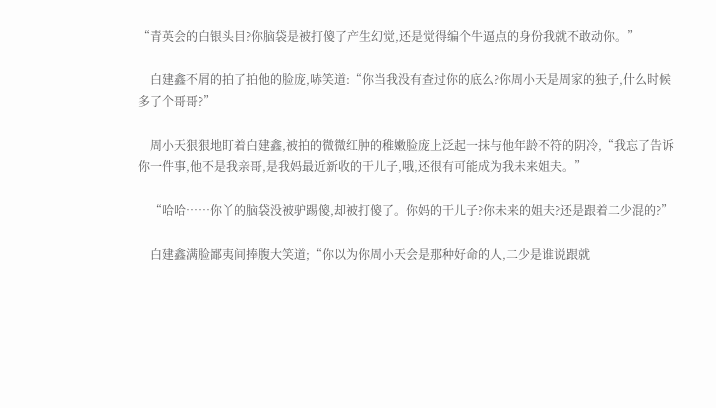“青英会的白银头目?你脑袋是被打傻了产生幻觉,还是觉得编个牛逼点的身份我就不敢动你。”

    白建鑫不屑的拍了拍他的脸庞,哧笑道:“你当我没有查过你的底么?你周小天是周家的独子,什么时候多了个哥哥?”

    周小天狠狠地盯着白建鑫,被拍的微微红肿的稚嫩脸庞上泛起一抹与他年龄不符的阴冷,“我忘了告诉你一件事,他不是我亲哥,是我妈最近新收的干儿子,哦,还很有可能成为我未来姐夫。”

    “哈哈……你丫的脑袋没被驴踢傻,却被打傻了。你妈的干儿子?你未来的姐夫?还是跟着二少混的?”

    白建鑫满脸鄙夷间捧腹大笑道;“你以为你周小天会是那种好命的人,二少是谁说跟就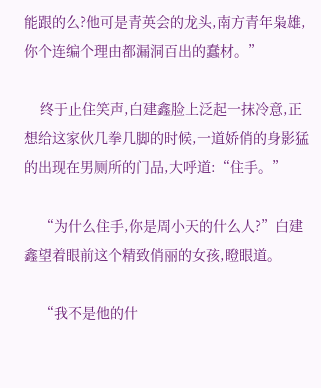能跟的么?他可是青英会的龙头,南方青年枭雄,你个连编个理由都漏洞百出的蠢材。”

    终于止住笑声,白建鑫脸上泛起一抹冷意,正想给这家伙几拳几脚的时候,一道娇俏的身影猛的出现在男厕所的门品,大呼道:“住手。”

    “为什么住手,你是周小天的什么人?”白建鑫望着眼前这个精致俏丽的女孩,瞪眼道。

    “我不是他的什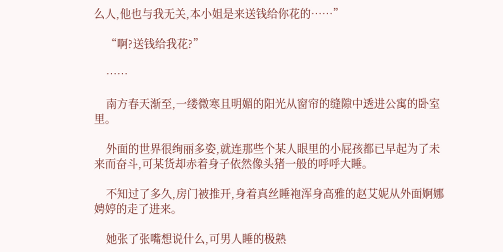么人,他也与我无关,本小姐是来送钱给你花的……”

    “啊?送钱给我花?”

    ……

    南方春天渐至,一缕微寒且明媚的阳光从窗帘的缝隙中透进公寓的卧室里。

    外面的世界很绚丽多姿,就连那些个某人眼里的小屁孩都已早起为了未来而奋斗,可某货却赤着身子依然像头猪一般的呼呼大睡。

    不知过了多久,房门被推开,身着真丝睡袍浑身高雅的赵艾妮从外面婀娜娉婷的走了进来。

    她张了张嘴想说什么,可男人睡的极熟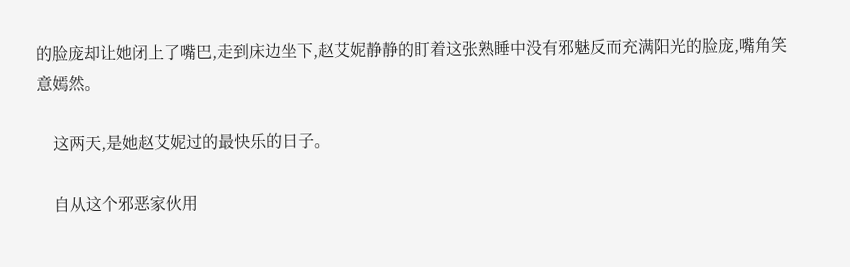的脸庞却让她闭上了嘴巴,走到床边坐下,赵艾妮静静的盯着这张熟睡中没有邪魅反而充满阳光的脸庞,嘴角笑意嫣然。

    这两天,是她赵艾妮过的最快乐的日子。

    自从这个邪恶家伙用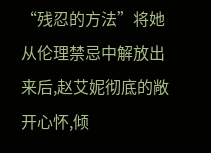“残忍的方法”将她从伦理禁忌中解放出来后,赵艾妮彻底的敞开心怀,倾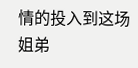情的投入到这场姐弟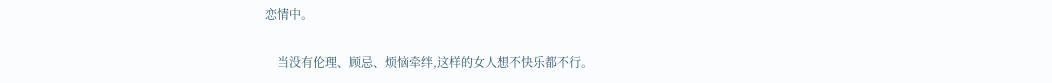恋情中。

    当没有伦理、顾忌、烦恼牵绊,这样的女人想不快乐都不行。